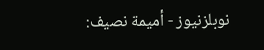نوبلزنيوز - أميمة نصيف: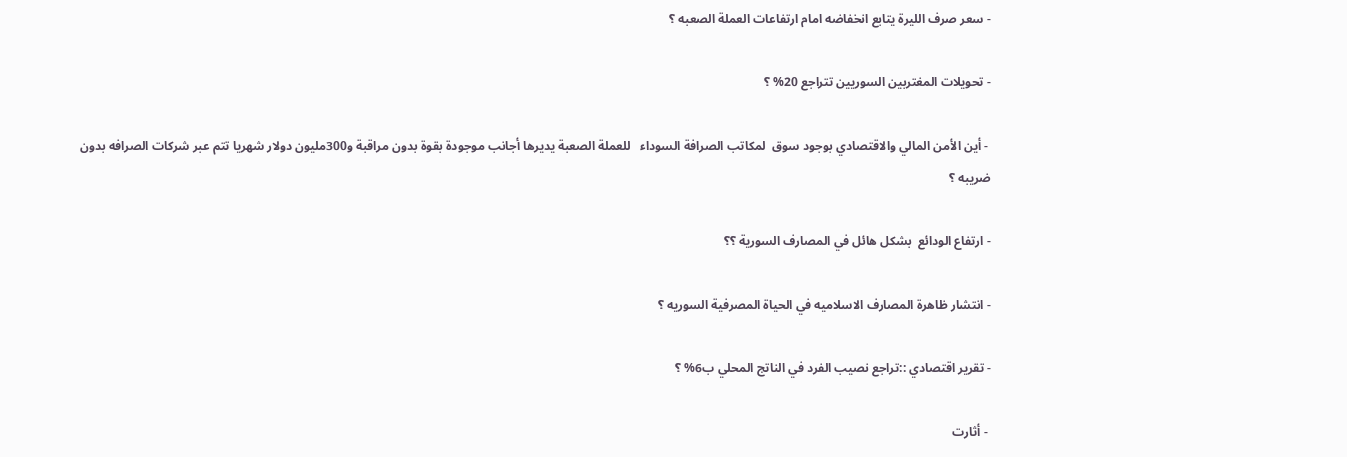- سعر صرف الليرة يتابع انخفاضه امام ارتفاعات العملة الصعبه ؟

- تحويلات المغتربين السوريين تتراجع 20% ؟

 - أين الأمن المالي والاقتصادي بوجود سوق  لمكاتب الصرافة السوداء   للعملة الصعبة يديرها أجانب موجودة بقوة بدون مراقبة و300مليون دولار شهريا تتم عبر شركات الصرافه بدون ضريبه ؟

- ارتفاع الودائع  بشكل هائل في المصارف السورية ؟؟

- انتشار ظاهرة المصارف الاسلاميه في الحياة المصرفية السوريه ؟

- تقرير اقتصادي ::تراجع نصيب الفرد في الناتج المحلي ب6% ؟

 - أثارت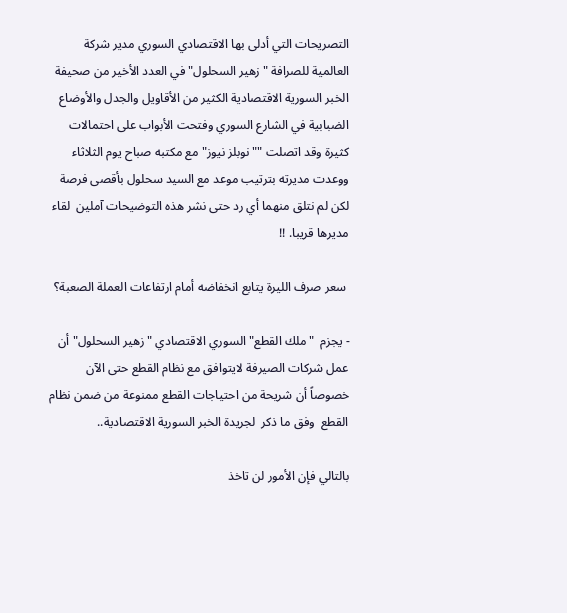التصريحات التي أدلى بها الاقتصادي السوري مدير شركة العالمية للصرافة "زهير السحلول" في العدد الأخير من صحيفة الخبر السورية الاقتصادية الكثير من الأقاويل والجدل والأوضاع الضبابية في الشارع السوري وفتحت الأبواب على احتمالات كثيرة وقد اتصلت "" نوبلز نيوز" مع مكتبه صباح يوم الثلاثاء ووعدت مديرته بترتيب موعد مع السيد سحلول بأقصى فرصة  لكن لم نتلق منهما أي رد حتى نشر هذه التوضيحات آملين  لقاء مديرها قريبا. !!

 سعر صرف الليرة يتابع انخفاضه أمام ارتفاعات العملة الصعبة؟

- يجزم  "ملك القطع" السوري الاقتصادي "زهير السحلول" أن عمل شركات الصيرفة لايتوافق مع نظام القطع حتى الآن خصوصاً أن شريحة من احتياجات القطع ممنوعة من ضمن نظام القطع  وفق ما ذكر  لجريدة الخبر السورية الاقتصادية..

بالتالي فإن الأمور لن تاخذ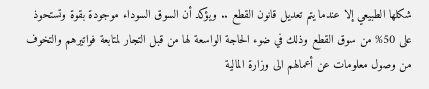شكلها الطبيعي إلا عندما يتم تعديل قانون القطع .. ويؤكد أن السوق السوداء موجودة بقوة وتستحوذ على 50% من سوق القطع وذلك في ضوء الحاجة الواسعة لها من قبل التجار لمتابعة فواتيرهم والتخوف من وصول معلومات عن أعمالهم الى وزارة المالية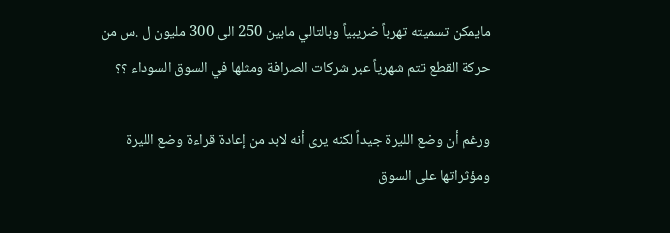مايمكن تسميته تهرباً ضريبياً وبالتالي مابين 250 الى 300 مليون ل .س من حركة القطع تتم شهرياً عبر شركات الصرافة ومثلها في السوق السوداء ؟؟

ورغم أن وضع الليرة جيداً لكنه يرى أنه لابد من إعادة قراءة وضع الليرة ومؤثراتها على السوق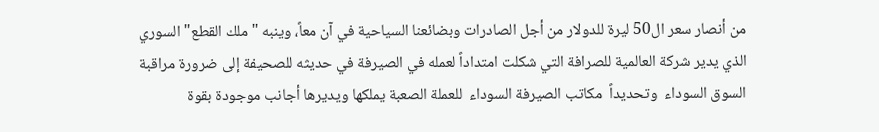من أنصار سعر ال50 ليرة للدولار من أجل الصادرات وبضائعنا السياحية في آن معاً، وينبه "ملك القطع" السوري الذي يدير شركة العالمية للصرافة التي شكلت امتداداً لعمله في الصيرفة في حديثه للصحيفة إلى ضرورة مراقبة السوق السوداء  وتحديداً  مكاتب الصيرفة السوداء  للعملة الصعبة يملكها ويديرها أجانب موجودة بقوة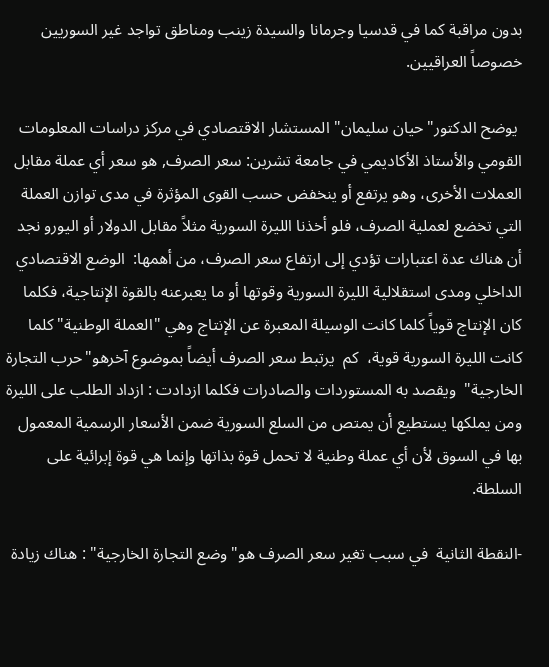بدون مراقبة كما في قدسيا وجرمانا والسيدة زينب ومناطق تواجد غير السوريين خصوصاً العراقيين.

 يوضح الدكتور"حيان سليمان" المستشار الاقتصادي في مركز دراسات المعلومات القومي والأستاذ الأكاديمي في جامعة تشرين: سعر الصرف, هو سعر أي عملة مقابل العملات الأخرى، وهو يرتفع أو ينخفض حسب القوى المؤثرة في مدى توازن العملة التي تخضع لعملية الصرف، فلو أخذنا الليرة السورية مثلاً مقابل الدولار أو اليورو نجد أن هناك عدة اعتبارات تؤدي إلى ارتفاع سعر الصرف، من أهمها:  الوضع الاقتصادي الداخلي ومدى استقلالية الليرة السورية وقوتها أو ما يعبرعنه بالقوة الإنتاجية، فكلما كان الإنتاج قوياً كلما كانت الوسيلة المعبرة عن الإنتاج وهي "العملة الوطنية" كلما كانت الليرة السورية قوية،  كم  يرتبط سعر الصرف أيضاً بموضوع آخرهو"حرب التجارة الخارجية"  ويقصد به المستوردات والصادرات فكلما ازدادت : ازداد الطلب على الليرة ومن يملكها يستطيع أن يمتص من السلع السورية ضمن الأسعار الرسمية المعمول بها في السوق لأن أي عملة وطنية لا تحمل قوة بذاتها وإنما هي قوة إبرائية على السلطة.

-النقطة الثانية  في سبب تغير سعر الصرف هو" وضع التجارة الخارجية" : هناك زيادة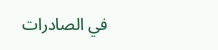في الصادرات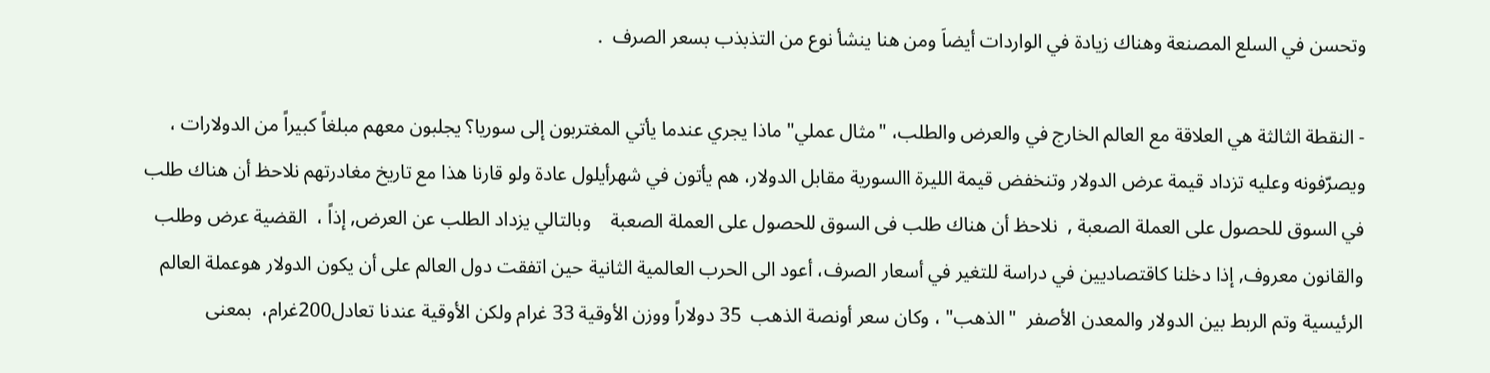وتحسن في السلع المصنعة وهناك زيادة في الواردات أيضاَ ومن هنا ينشأ نوع من التذبذب بسعر الصرف  .

- النقطة الثالثة هي العلاقة مع العالم الخارج في والعرض والطلب، "مثال عملي" ماذا يجري عندما يأتي المغتربون إلى سوريا؟ يجلبون معهم مبلغاً كبيراً من الدولارات ، ويصرّفونه وعليه تزداد قيمة عرض الدولار وتنخفض قيمة الليرة االسورية مقابل الدولار، هم يأتون في شهرأيلول عادة ولو قارنا هذا مع تاريخ مغادرتهم نلاحظ أن هناك طلب في السوق للحصول على العملة الصعبة ,  نلاحظ أن هناك طلب فى السوق للحصول على العملة الصعبة    وبالتالي يزداد الطلب عن العرض, إذاً ،  القضية عرض وطلب والقانون معروف, إذا دخلنا كاقتصاديين في دراسة للتغير في أسعار الصرف، أعود الى الحرب العالمية الثانية حين اتفقت دول العالم على أن يكون الدولار هوعملة العالم الرئيسية وتم الربط بين الدولار والمعدن الأصفر  "الذهب" ، وكان سعر أونصة الذهب  35 دولاراً ووزن الأوقية 33 غرام ولكن الأوقية عندنا تعادل200غرام،  بمعنى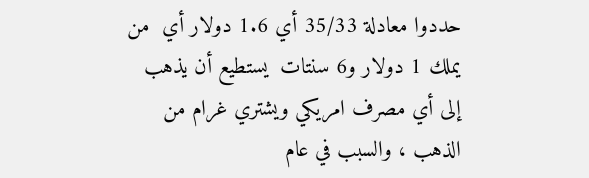حددوا معادلة 35/33 أي 1.6 دولار أي  من يملك 1 دولار و6 سنتات  يستطيع أن يذهب إلى أي مصرف امريكي ويشتري غرام من الذهب ، والسبب في عام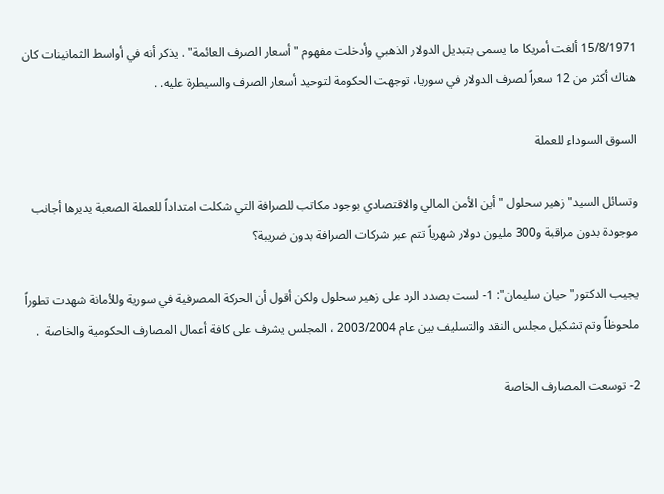15/8/1971 ألغت أمريكا ما يسمى بتبديل الدولار الذهبي وأدخلت مفهوم " أسعار الصرف العائمة" . يذكر أنه في أواسط الثمانينات كان هناك أكثر من 12 سعراً لصرف الدولار في سوريا، توجهت الحكومة لتوحيد أسعار الصرف والسيطرة عليه. .

السوق السوداء للعملة

وتسائل السيد" زهير سحلول " أين الأمن المالي والاقتصادي بوجود مكاتب للصرافة التي شكلت امتداداً للعملة الصعبة يديرها أجانب موجودة بدون مراقبة و300 مليون دولار شهرياً تتم عبر شركات الصرافة بدون ضريبة؟

يجيب الدكتور" حيان سليمان": 1- لست بصدد الرد على زهير سحلول ولكن أقول أن الحركة المصرفية في سورية وللأمانة شهدت تطوراً ملحوظاً وتم تشكيل مجلس النقد والتسليف بين عام 2003/2004 ، المجلس يشرف على كافة أعمال المصارف الحكومية والخاصة  .

2- توسعت المصارف الخاصة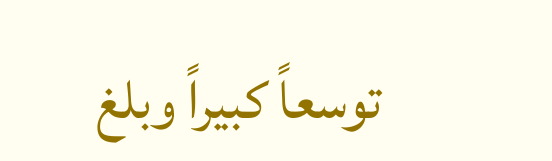توسعاً كبيراً وبلغ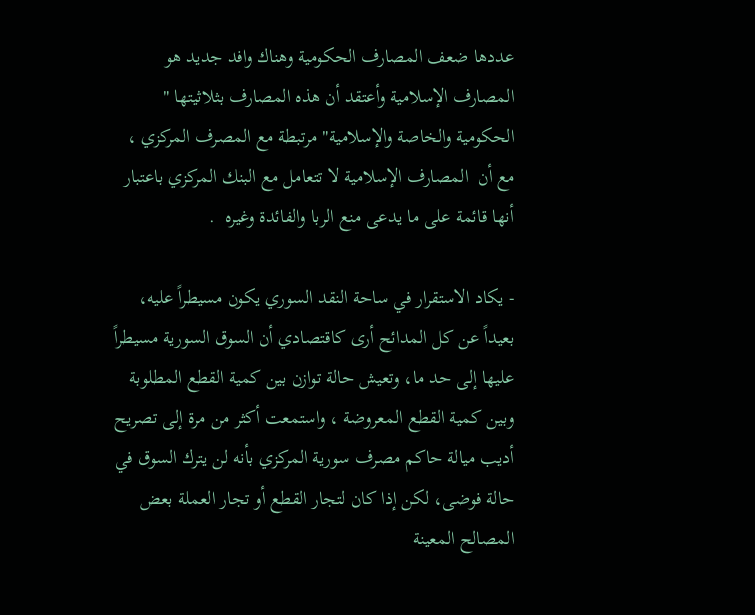عددها ضعف المصارف الحكومية وهناك وافد جديد هو المصارف الإسلامية وأعتقد أن هذه المصارف بثلاثيتها " الحكومية والخاصة والإسلامية" مرتبطة مع المصرف المركزي ، مع أن  المصارف الإسلامية لا تتعامل مع البنك المركزي باعتبار أنها قائمة على ما يدعى منع الربا والفائدة وغيره  .

- يكاد الاستقرار في ساحة النقد السوري يكون مسيطراً عليه، بعيداً عن كل المدائح أرى كاقتصادي أن السوق السورية مسيطراً عليها إلى حد ما، وتعيش حالة توازن بين كمية القطع المطلوبة وبين كمية القطع المعروضة ، واستمعت أكثر من مرة إلى تصريح أديب ميالة حاكم مصرف سورية المركزي بأنه لن يترك السوق في حالة فوضى، لكن إذا كان لتجار القطع أو تجار العملة بعض المصالح المعينة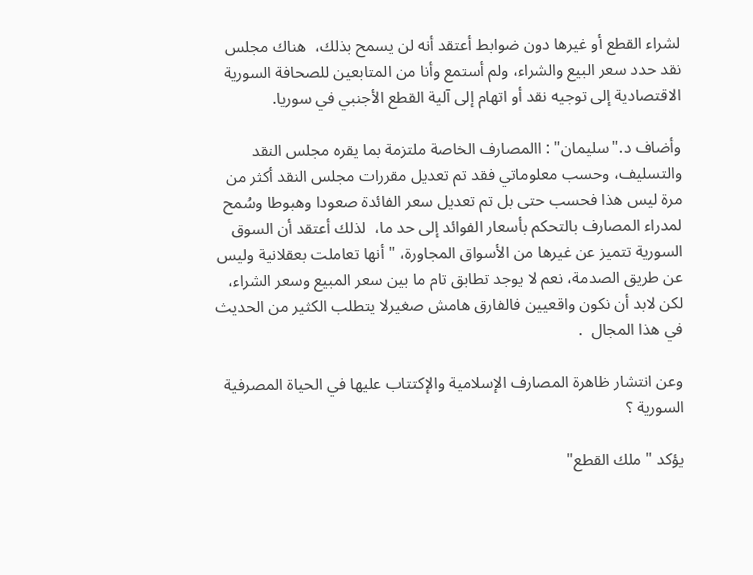لشراء القطع أو غيرها دون ضوابط أعتقد أنه لن يسمح بذلك،  هناك مجلس نقد حدد سعر البيع والشراء، ولم أستمع وأنا من المتابعين للصحافة السورية الاقتصادية إلى توجيه نقد أو اتهام إلى آلية القطع الأجنبي في سوريا.

وأضاف د."سليمان" : االمصارف الخاصة ملتزمة بما يقره مجلس النقد والتسليف، وحسب معلوماتي فقد تم تعديل مقررات مجلس النقد أكثر من مرة ليس هذا فحسب حتى بل تم تعديل سعر الفائدة صعودا وهبوطا وسُمح لمدراء المصارف بالتحكم بأسعار الفوائد إلى حد ما،  لذلك أعتقد أن السوق السورية تتميز عن غيرها من الأسواق المجاورة، " أنها تعاملت بعقلانية وليس عن طريق الصدمة، نعم لا يوجد تطابق تام ما بين سعر المبيع وسعر الشراء، لكن لابد أن نكون واقعيين فالفارق هامش صغيرلا يتطلب الكثير من الحديث في هذا المجال  .

وعن انتشار ظاهرة المصارف الإسلامية والإكتتاب عليها في الحياة المصرفية السورية ؟

يؤكد "ملك القطع"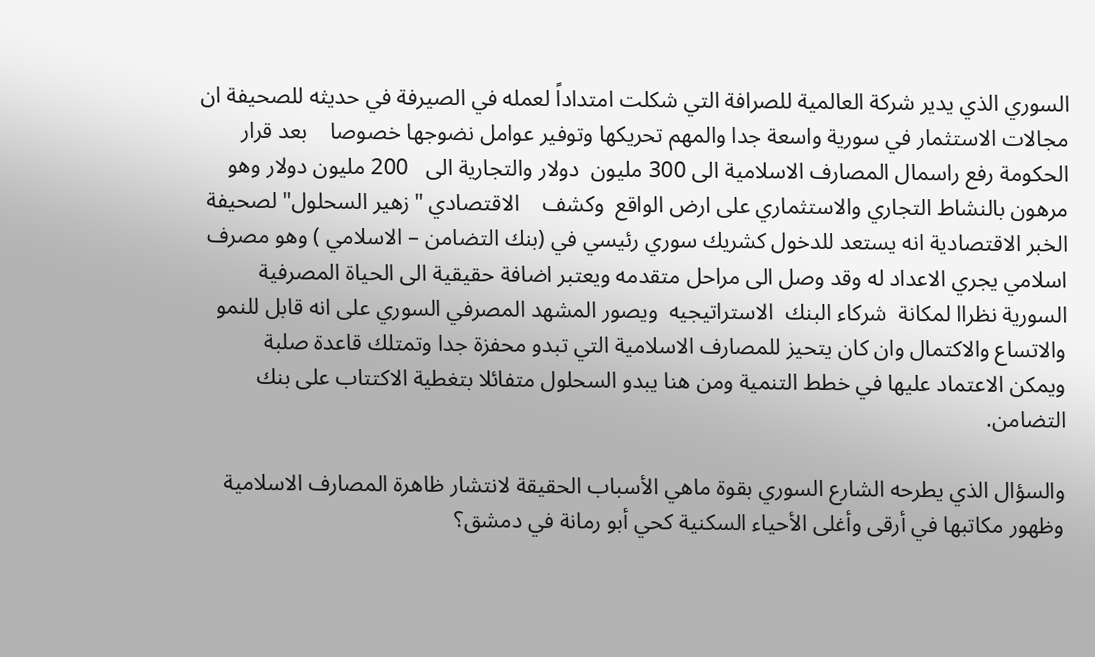السوري الذي يدير شركة العالمية للصرافة التي شكلت امتداداً لعمله في الصيرفة في حديثه للصحيفة ان مجالات الاستثمار في سورية واسعة جدا والمهم تحريكها وتوفير عوامل نضوجها خصوصا    بعد قرار الحكومة رفع راسمال المصارف الاسلامية الى 300 مليون  دولار والتجارية الى   200 مليون دولار وهو مرهون بالنشاط التجاري والاستثماري على ارض الواقع  وكشف    الاقتصادي "زهير السحلول" لصحيفة  الخبر الاقتصادية انه يستعد للدخول كشريك سوري رئيسي في (بنك التضامن – الاسلامي ) وهو مصرف اسلامي يجري الاعداد له وقد وصل الى مراحل متقدمه ويعتبر اضافة حقيقية الى الحياة المصرفية السورية نظراا لمكانة  شركاء البنك  الاستراتيجيه  ويصور المشهد المصرفي السوري على انه قابل للنمو والاتساع والاكتمال وان كان يتحيز للمصارف الاسلامية التي تبدو محفزة جدا وتمتلك قاعدة صلبة    ويمكن الاعتماد عليها في خطط التنمية ومن هنا يبدو السحلول متفائلا بتغطية الاكتتاب على بنك  التضامن.

والسؤال الذي يطرحه الشارع السوري بقوة ماهي الأسباب الحقيقة لانتشار ظاهرة المصارف الاسلامية وظهور مكاتبها في أرقى وأغلى الأحياء السكنية كحي أبو رمانة في دمشق؟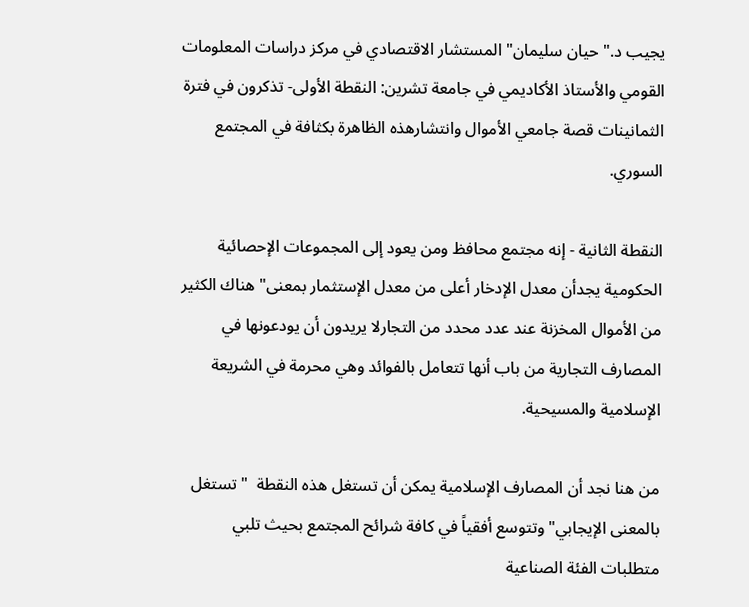يجيب د." حيان سليمان" المستشار الاقتصادي في مركز دراسات المعلومات القومي والأستاذ الأكاديمي في جامعة تشرين: النقطة الأولى- تذكرون في فترة الثمانينات قصة جامعي الأموال وانتشارهذه الظاهرة بكثافة في المجتمع السوري.

النقطة الثانية - إنه مجتمع محافظ ومن يعود إلى المجموعات الإحصائية الحكومية يجدأن معدل الإدخار أعلى من معدل الإستثمار بمعنى" هناك الكثير من الأموال المخزنة عند عدد محدد من التجارلا يريدون أن يودعونها في المصارف التجارية من باب أنها تتعامل بالفوائد وهي محرمة في الشريعة الإسلامية والمسيحية.

من هنا نجد أن المصارف الإسلامية يمكن أن تستغل هذه النقطة  " تستغل بالمعنى الإيجابي" وتتوسع أفقياً في كافة شرائح المجتمع بحيث تلبي متطلبات الفئة الصناعية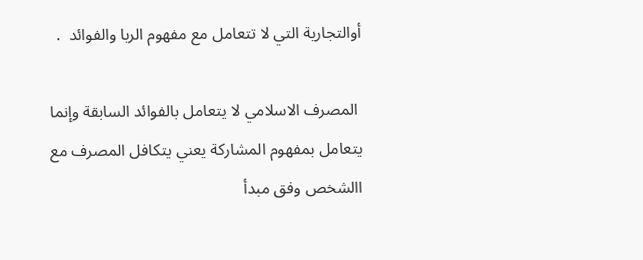أوالتجارية التي لا تتعامل مع مفهوم الربا والفوائد  .

 المصرف الاسلامي لا يتعامل بالفوائد السابقة وإنما يتعامل بمفهوم المشاركة يعني يتكافل المصرف مع االشخص وفق مبدأ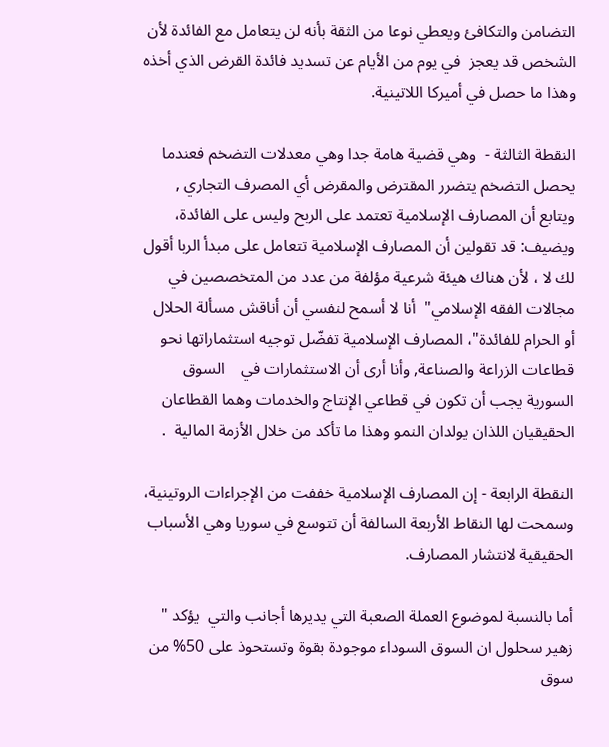التضامن والتكافئ ويعطي نوعا من الثقة بأنه لن يتعامل مع الفائدة لأن الشخص قد يعجز  في يوم من الأيام عن تسديد فائدة القرض الذي أخذه وهذا ما حصل في أميركا اللاتينية.

النقطة الثالثة -  وهي قضية هامة جدا وهي معدلات التضخم فعندما يحصل التضخم يتضرر المقترض والمقرض أي المصرف التجاري , ويتابع أن المصارف الإسلامية تعتمد على الربح وليس على الفائدة، ويضيف: قد تقولين أن المصارف الإسلامية تتعامل على مبدأ الربا أقول لك لا ، لأن هناك هيئة شرعية مؤلفة من عدد من المتخصصين في مجالات الفقه الإسلامي"  أنا لا أسمح لنفسي أن أناقش مسألة الحلال أو الحرام للفائدة"، المصارف الإسلامية تفضّل توجيه استثماراتها نحو قطاعات الزراعة والصناعة, وأنا أرى أن الاستثمارات في    السوق السورية يجب أن تكون في قطاعي الإنتاج والخدمات وهما القطاعان الحقيقيان اللذان يولدان النمو وهذا ما تأكد من خلال الأزمة المالية  .

النقطة الرابعة - إن المصارف الإسلامية خففت من الإجراءات الروتينية، وسمحت لها النقاط الأربعة السالفة أن تتوسع في سوريا وهي الأسباب الحقيقية لانتشار المصارف.

أما بالنسبة لموضوع العملة الصعبة التي يديرها أجانب والتي  يؤكد " زهير سحلول ان السوق السوداء موجودة بقوة وتستحوذ على 50% من سوق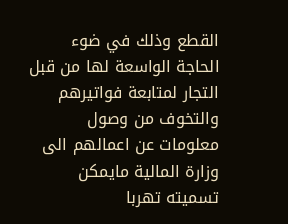القطع وذلك في ضوء الحاجة الواسعة لها من قبل التجار لمتابعة فواتيرهم والتخوف من وصول معلومات عن اعمالهم الى وزارة المالية مايمكن تسميته تهربا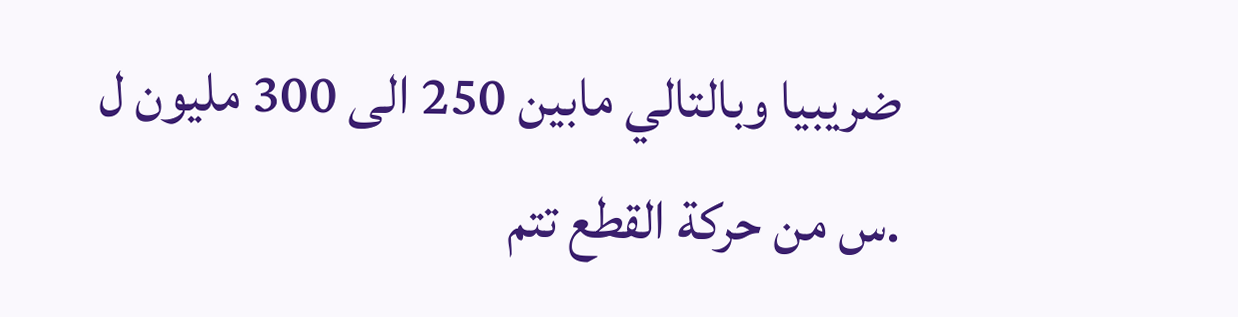ضريبيا وبالتالي مابين 250 الى 300 مليون ل .س من حركة القطع تتم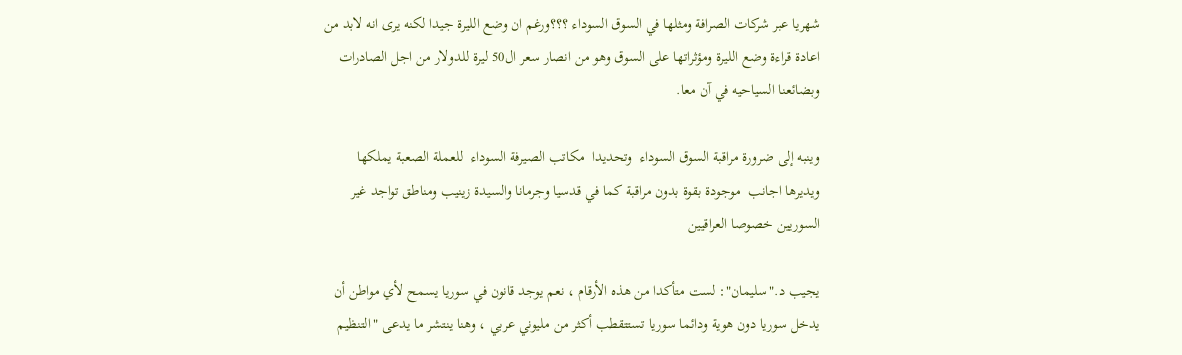شهريا عبر شركات الصرافة ومثلها في السوق السوداء ؟؟؟ورغم ان وضع الليرة جيدا لكنه يرى انه لابد من اعادة قراءة وضع الليرة ومؤثراتها على السوق وهو من انصار سعر ال50 ليرة للدولار من اجل الصادرات وبضائعنا السياحيه في آن معا.

وينبه إلى ضرورة مراقبة السوق السوداء  وتحديدا  مكاتب الصيرفة السوداء  للعملة الصعبة يملكها ويديرها اجانب  موجودة بقوة بدون مراقبة كما في قدسيا وجرمانا والسيدة زينيب ومناطق تواجد غير السوريين خصوصا العراقيين

يجيب د."سليمان": لست متأكدا من هذه الأرقام ، نعم يوجد قانون في سوريا يسمح لأي مواطن أن يدخل سوريا دون هوية ودائما سوريا تستتقطب أكثر من مليوني عربي ، وهنا ينتشر ما يدعى "التنظيم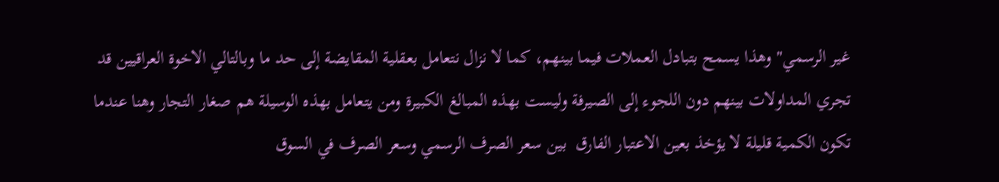غير الرسمي" وهذا يسمح بتبادل العملات فيما بينهم، كما لا نزال نتعامل بعقلية المقايضة إلى حد ما وبالتالي الاخوة العراقيين قد تجري المداولات بينهم دون اللجوء إلى الصيرفة وليست بهذه المبالغ الكبيرة ومن يتعامل بهذه الوسيلة هم صغار التجار وهنا عندما تكون الكمية قليلة لا يؤخذ بعين الاعتبار الفارق  بين سعر الصرف الرسمي وسعر الصرف في السوق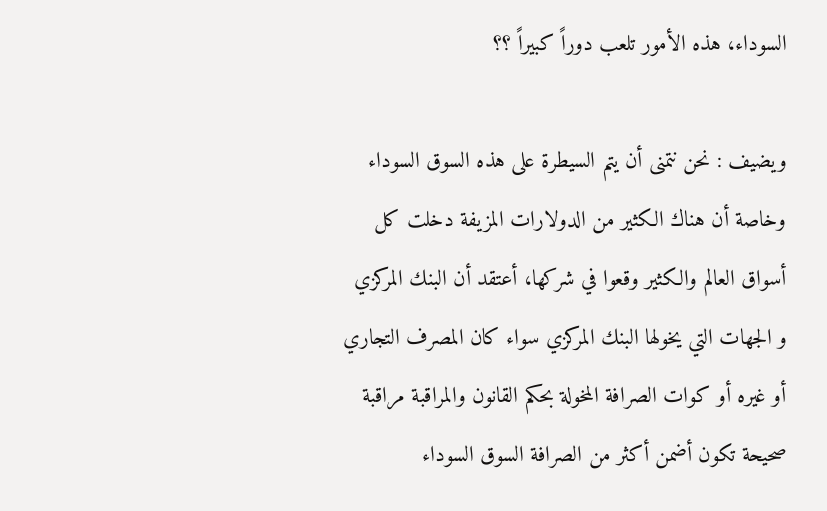السوداء، هذه الأمور تلعب دوراً كبيراً ؟؟

ويضيف : نحن نتمنى أن يتم السيطرة على هذه السوق السوداء وخاصة أن هناك الكثير من الدولارات المزيفة دخلت كل أسواق العالم والكثير وقعوا في شركها، أعتقد أن البنك المركزي و الجهات التي يخولها البنك المركزي سواء كان المصرف التجاري أو غيره أو كوات الصرافة المخولة بحكم القانون والمراقبة مراقبة صحيحة تكون أضمن أكثر من الصرافة السوق السوداء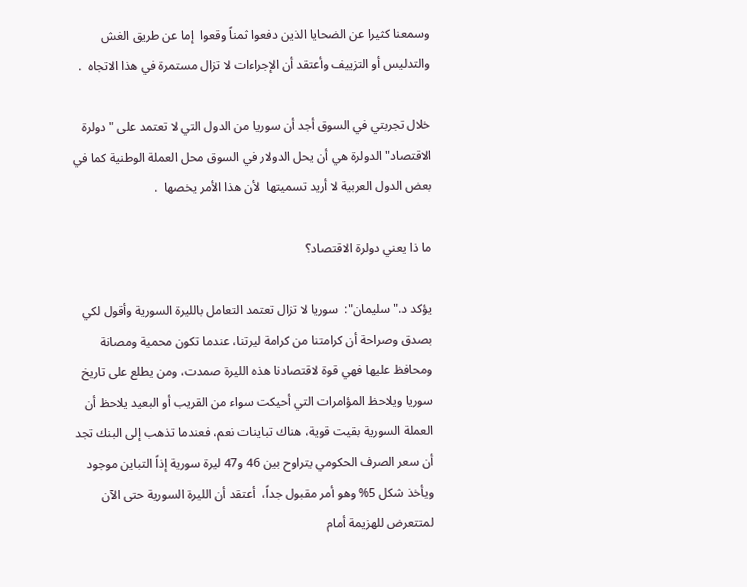وسمعنا كثيرا عن الضحايا الذين دفعوا ثمناً وقعوا  إما عن طريق الغش والتدليس أو التزييف وأعتقد أن الإجراءات لا تزال مستمرة في هذا الاتجاه  .

خلال تجربتي في السوق أجد أن سوريا من الدول التي لا تعتمد على " دولرة الاقتصاد" الدولرة هي أن يحل الدولار في السوق محل العملة الوطنية كما في بعض الدول العربية لا أريد تسميتها  لأن هذا الأمر يخصها  .

ما ذا يعني دولرة الاقتصاد؟

يؤكد د." سليمان":  سوريا لا تزال تعتمد التعامل بالليرة السورية وأقول لكي بصدق وصراحة أن كرامتنا من كرامة ليرتنا، عندما تكون محمية ومصانة ومحافظ عليها فهي قوة لاقتصادنا هذه الليرة صمدت، ومن يطلع على تاريخ سوريا ويلاحظ المؤامرات التي أحيكت سواء من القريب أو البعيد يلاحظ أن العملة السورية بقيت قوية، هناك تباينات نعم، فعندما تذهب إلى البنك تجد أن سعر الصرف الحكومي يتراوح بين 46 و47 ليرة سورية إذاً التباين موجود ويأخذ شكل 5% وهو أمر مقبول جداً،  أعتقد أن الليرة السورية حتى الآن لمتتعرض للهزيمة أمام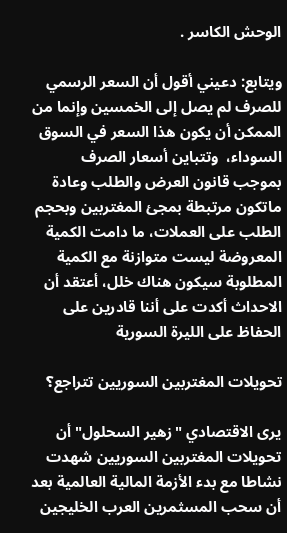الوحش الكاسر .

ويتابع: دعيني أقول أن السعر الرسمي للصرف لم يصل إلى الخمسين وإنما من الممكن أن يكون هذا السعر في السوق السوداء،  وتتباين أسعار الصرف بموجب قانون العرض والطلب وعادة ماتكون مرتبطة بمجئ المغتربين وبحجم الطلب على العملات، ما دامت الكمية المعروضة ليست متوازنة مع الكمية المطلوبة سيكون هناك خلل، أعتقد أن الاحداث أكدت على أننا قادرين على الحفاظ على الليرة السورية

تحويلات المغتربين السوريين تتراجع؟

يرى الاقتصادي "زهير السحلول" أن تحويلات المغتربين السوريين شهدت نشاطا مع بدء الأزمة المالية العالمية بعد أن سحب المسثمرين العرب الخليجين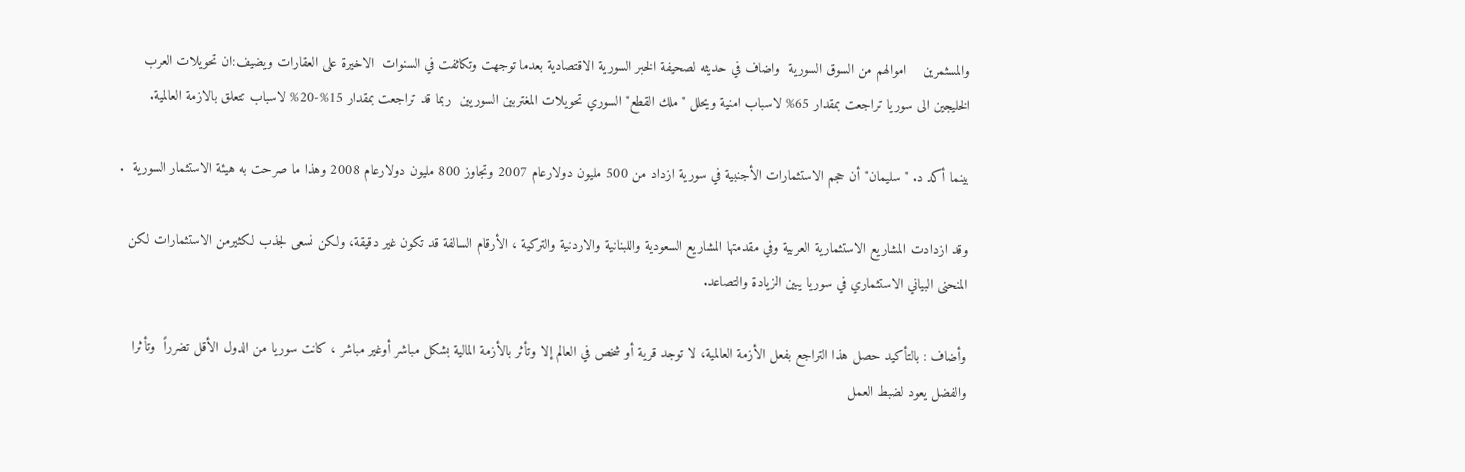والمسثمرين    اموالهم من السوق السورية  واضاف في حديثه لصحيفة الخبر السورية الاقتصادية بعدما توجهت وتكاثفت في السنوات  الاخيرة على العقارات ويضيف:ان تحويلات العرب الخليجين الى سوريا تراجعت بمقدار 65% لاسباب امنية ويحلل "ملك القطع" السوري تحويلات المغتربين السوريين  ربما قد تراجعت بمقدار 15%-20% لاسباب تتعلق بالازمة العالمية.

بينما أكد د. " سليمان" أن حجم الاستثمارات الأجنبية في سورية ازداد من 500 مليون دولارعام 2007 وتجاوز 800 مليون دولارعام 2008 وهذا ما صرحت به هيئة الاستثمار السورية  .

وقد ازدادت المشاريع الاستثمارية العربية وفي مقدمتها المشاريع السعودية واللبنانية والاردنية والتركية ، الأرقام السالفة قد تكون غير دقيقة، ولكن نسعى لجذب لكثيرمن الاستثمارات لكن المنحنى البياني الاستثماري في سوريا يبين الزيادة والتصاعد.

وأضاف : بالتأكيد حصل هذا التراجع بفعل الأزمة العالمية، لا توجد قرية أو شخص في العالم إلا وتأثر بالأزمة المالية بشكل مباشر أوغير مباشر ، كانت سوريا من الدول الأقل تضرراً  وتأثرا والفضل يعود لضبط العمل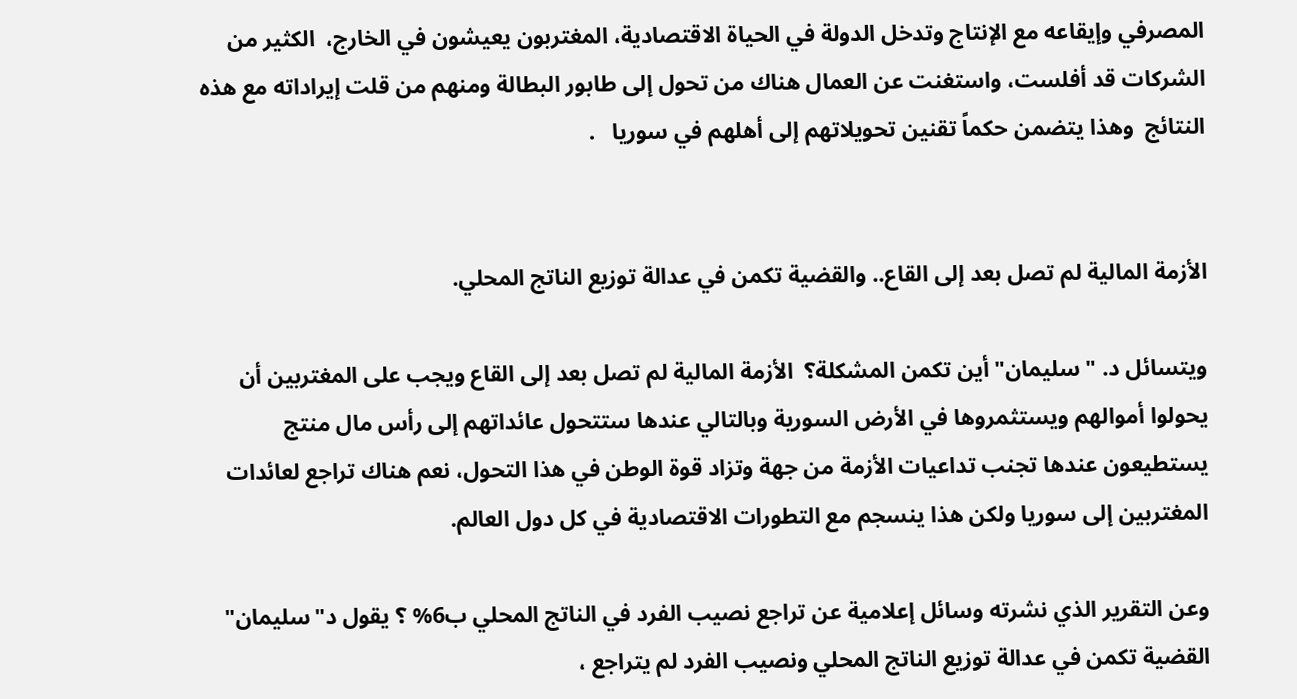المصرفي وإيقاعه مع الإنتاج وتدخل الدولة في الحياة الاقتصادية، المغتربون يعيشون في الخارج،  الكثير من الشركات قد أفلست، واستغنت عن العمال هناك من تحول إلى طابور البطالة ومنهم من قلت إيراداته مع هذه النتائج  وهذا يتضمن حكماً تقنين تحويلاتهم إلى أهلهم في سوريا   .


الأزمة المالية لم تصل بعد إلى القاع.. والقضية تكمن في عدالة توزيع الناتج المحلي.

ويتسائل د. " سليمان" أين تكمن المشكلة؟  الأزمة المالية لم تصل بعد إلى القاع ويجب على المغتربين أن يحولوا أموالهم ويستثمروها في الأرض السورية وبالتالي عندها ستتحول عائداتهم إلى رأس مال منتج يستطيعون عندها تجنب تداعيات الأزمة من جهة وتزاد قوة الوطن في هذا التحول، نعم هناك تراجع لعائدات المغتربين إلى سوريا ولكن هذا ينسجم مع التطورات الاقتصادية في كل دول العالم.

وعن التقرير الذي نشرته وسائل إعلامية عن تراجع نصيب الفرد في الناتج المحلي ب6% ؟ يقول د"سليمان" القضية تكمن في عدالة توزيع الناتج المحلي ونصيب الفرد لم يتراجع ،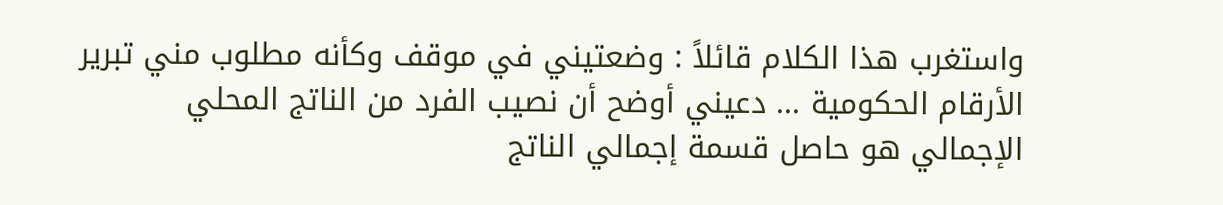واستغرب هذا الكلام قائلاً : وضعتيني في موقف وكأنه مطلوب مني تبرير الأرقام الحكومية ... دعيني أوضح أن نصيب الفرد من الناتج المحلي الإجمالي هو حاصل قسمة إجمالي الناتج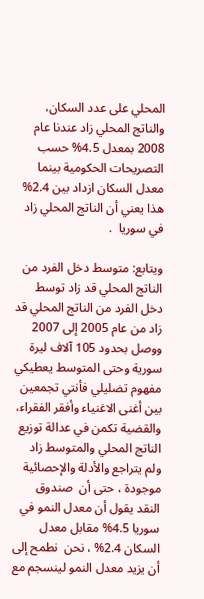المحلي على عدد السكان،  والناتج المحلي زاد عندنا عام 2008 بمعدل 4.5% حسب التصريحات الحكومية بينما معدل السكان ازداد بين 2.4% هذا يعني أن الناتج المحلي زاد في سوريا  .

ويتابع: متوسط دخل الفرد من الناتج المحلي قد زاد توسط دخل الفرد من الناتج المحلي قد زاد من عام 2005 إلى 2007 ووصل بحدود 105 آلاف ليرة سورية وحتى المتوسط يعطيكي مفهوم تضليلي فأنتي تجمعين بين أغنى الاغنياء وأفقر الفقراء، والقضية تكمن في عدالة توزيع الناتج المحلي والمتوسط زاد ولم يتراجع والأدلة والإحصائية موجودة ، حتى أن  صندوق النقد يقول أن معدل النمو في سوريا 4.5% مقابل معدل السكان 2.4% ، نحن  نطمح إلى أن يزيد معدل النمو لينسجم مع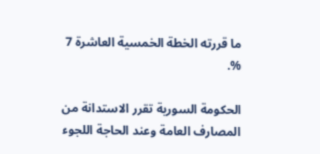ما قررته الخطة الخمسية العاشرة 7  %.

الحكومة السورية تقرر الاستدانة من المصارف العامة وعند الحاجة اللجوء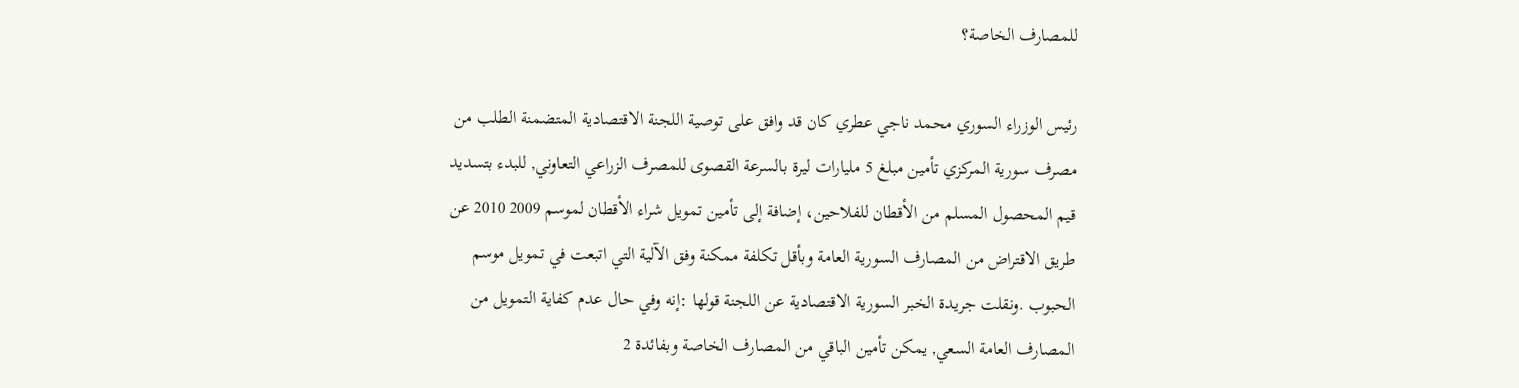للمصارف الخاصة؟

رئيس الوزراء السوري محمد ناجي عطري كان قد وافق على توصية اللجنة الاقتصادية المتضمنة الطلب من مصرف سورية المركزي تأمين مبلغ 5 مليارات ليرة بالسرعة القصوى للمصرف الزراعي التعاوني, للبدء بتسديد قيم المحصول المسلم من الأقطان للفلاحين، إضافة إلى تأمين تمويل شراء الأقطان لموسم 2009 2010 عن طريق الاقتراض من المصارف السورية العامة وبأقل تكلفة ممكنة وفق الآلية التي اتبعت في تمويل موسم الحبوب .ونقلت جريدة الخبر السورية الاقتصادية عن اللجنة قولها :إنه وفي حال عدم كفاية التمويل من المصارف العامة السعي, يمكن تأمين الباقي من المصارف الخاصة وبفائدة 2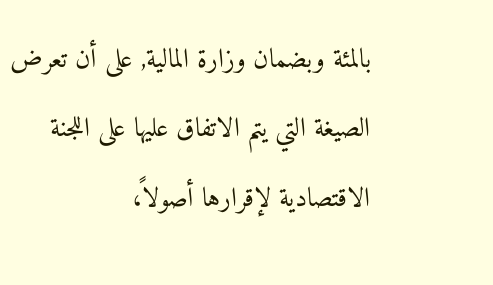بالمئة وبضمان وزارة المالية, على أن تعرض الصيغة التي يتم الاتفاق عليها على اللجنة الاقتصادية لإقرارها أصولاً،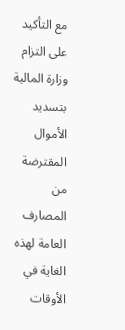مع التأكيد على التزام وزارة المالية بتسديد الأموال المقترضة من المصارف العامة لهذه الغاية في الأوقات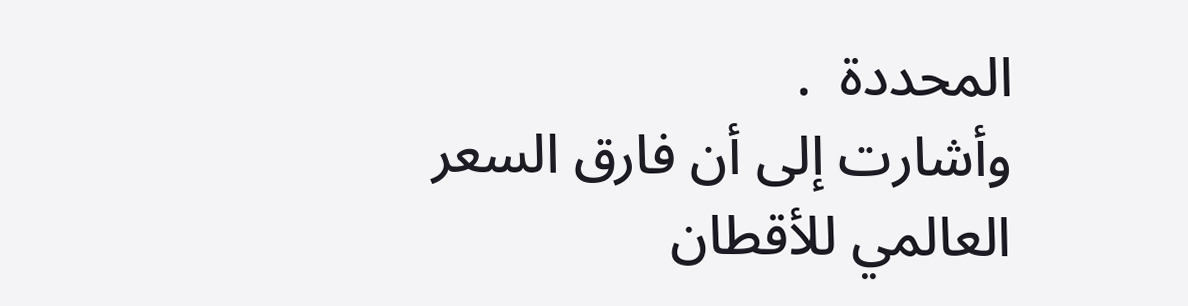المحددة  .
وأشارت إلى أن فارق السعر العالمي للأقطان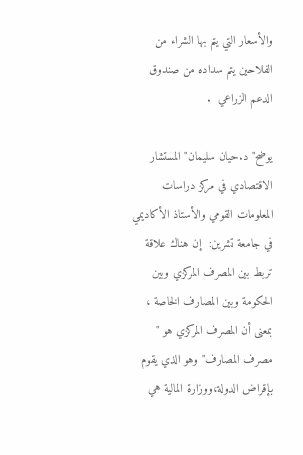والأسعار التي يتم بها الشراء من الفلاحين يتم سداده من صندوق الدعم الزراعي  .

يوضح" د.حيان سليمان" المستشار الاقتصادي في مركز دراسات المعلومات القومي والأستاذ الأكاديمي في جامعة تشرين:  إن هناك علاقة تربط بين المصرف المركزي وبين الحكومة وبين المصارف الخاصة ، بمعنى أن المصرف المركزي هو " مصرف المصارف" وهو الذي يقوم بإقراض الدولة،ووزارة المالية هي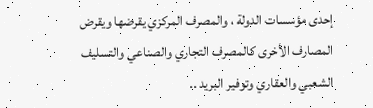إحدى مؤسسات الدولة ، والمصرف المركزي يقرضها ويقرض المصارف الأخرى كالمصرف التجاري والصناعي والتسليف الشعبي والعقاري وتوفير البريد ..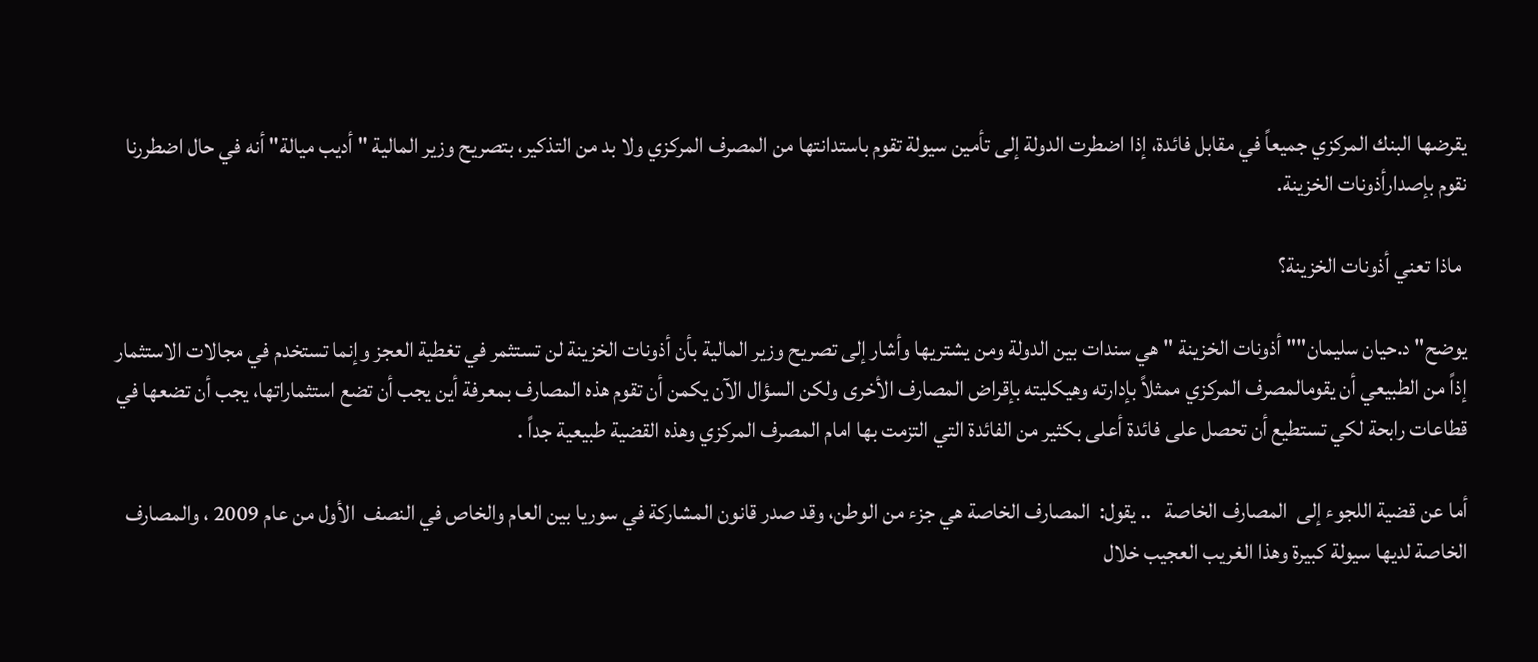يقرضها البنك المركزي جميعاً في مقابل فائدة، إذا اضطرت الدولة إلى تأمين سيولة تقوم باستدانتها من المصرف المركزي ولا بد من التذكير، بتصريح وزير المالية " أديب ميالة" أنه في حال اضطررنا نقوم بإصدارأذونات الخزينة.

 ماذا تعني أذونات الخزينة؟

يوضح" د.حيان سليمان"" أذونات الخزينة " هي سندات بين الدولة ومن يشتريها وأشار إلى تصريح وزير المالية بأن أذونات الخزينة لن تستثمر في تغطية العجز وإنما تستخدم في مجالات الاستثمار إذاً من الطبيعي أن يقومالمصرف المركزي ممثلاً بإدارته وهيكليته بإقراض المصارف الأخرى ولكن السؤال الآن يكمن أن تقوم هذه المصارف بمعرفة أين يجب أن تضع استثماراتها، يجب أن تضعها في قطاعات رابحة لكي تستطيع أن تحصل على فائدة أعلى بكثير من الفائدة التي التزمت بها امام المصرف المركزي وهذه القضية طبيعية جداً .

أما عن قضية اللجوء إلى  المصارف الخاصة   .. يقول:  المصارف الخاصة هي جزء من الوطن، وقد صدر قانون المشاركة في سوريا بين العام والخاص في النصف  الأول من عام 2009 ، والمصارف الخاصة لديها سيولة كبيرة وهذا الغريب العجيب خلال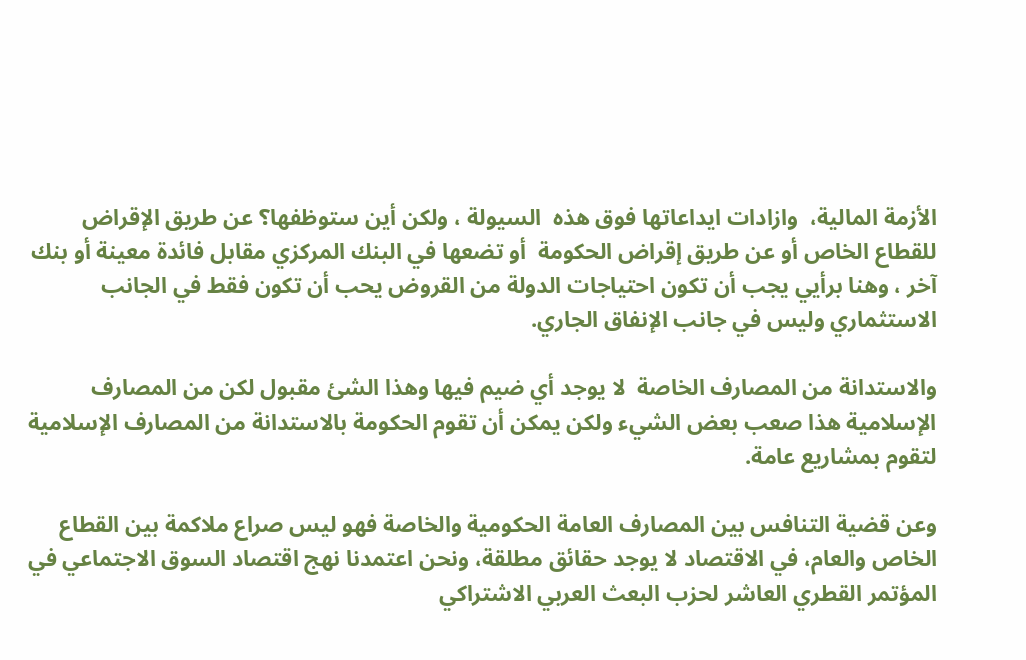الأزمة المالية،  وازادات ايداعاتها فوق هذه  السيولة ، ولكن أين ستوظفها؟ عن طريق الإقراض للقطاع الخاص أو عن طريق إقراض الحكومة  أو تضعها في البنك المركزي مقابل فائدة معينة أو بنك آخر ، وهنا برأيي يجب أن تكون احتياجات الدولة من القروض يحب أن تكون فقط في الجانب الاستثماري وليس في جانب الإنفاق الجاري.

والاستدانة من المصارف الخاصة  لا يوجد أي ضيم فيها وهذا الشئ مقبول لكن من المصارف الإسلامية هذا صعب بعض الشيء ولكن يمكن أن تقوم الحكومة بالاستدانة من المصارف الإسلامية  لتقوم بمشاريع عامة.

وعن قضية التنافس بين المصارف العامة الحكومية والخاصة فهو ليس صراع ملاكمة بين القطاع الخاص والعام، في الاقتصاد لا يوجد حقائق مطلقة، ونحن اعتمدنا نهج اقتصاد السوق الاجتماعي في المؤتمر القطري العاشر لحزب البعث العربي الاشتراكي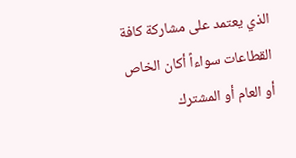الذي يعتمد على مشاركة كافة القطاعات سواءاً أكان الخاص أو العام أو المشترك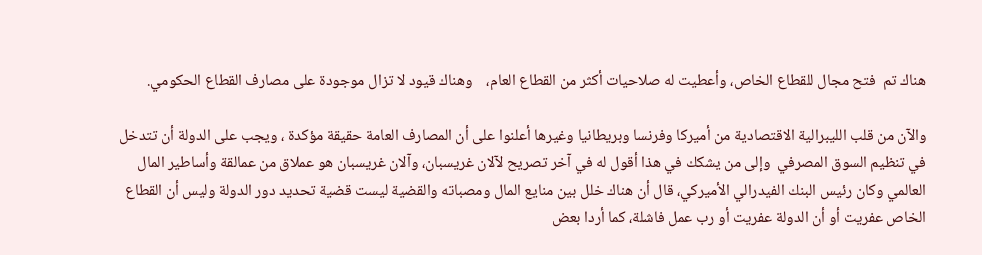هناك تم  فتح مجال للقطاع الخاص، وأعطيت له صلاحيات أكثر من القطاع العام،    وهناك قيود لا تزال موجودة على مصارف القطاع الحكومي.

والآن من قلب الليبرالية الاقتصادية من أميركا وفرنسا وبريطانيا وغيرها أعلنوا على أن المصارف العامة حقيقة مؤكدة ، ويجب على الدولة أن تتدخل  في تنظيم السوق المصرفي  وإلى من يشكك في هذا أقول له في آخر تصريح لآلان غريسبان، وآلان غريسبان هو عملاق من عمالقة وأساطير المال العالمي وكان رئيس البنك الفيدرالي الأميركي، قال أن هناك خلل بين منايع المال ومصباته والقضية ليست قضية تحديد دور الدولة وليس أن القطاع الخاص عفريت أو أن الدولة عفريت أو رب عمل فاشلة، كما أردا بعض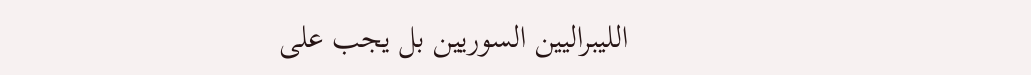الليبراليين السوريين بل يجب على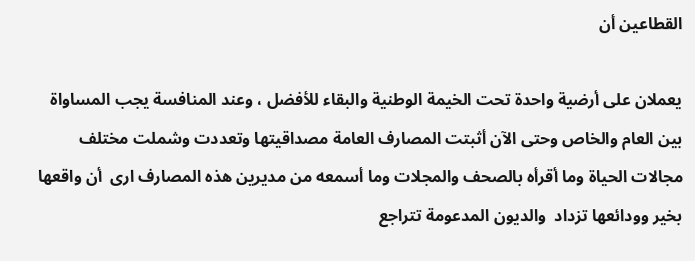القطاعين أن

يعملان على أرضية واحدة تحت الخيمة الوطنية والبقاء للأفضل ، وعند المنافسة يجب المساواة بين العام والخاص وحتى الآن أثبتت المصارف العامة مصداقيتها وتعددت وشملت مختلف مجالات الحياة وما أقرأه بالصحف والمجلات وما أسمعه من مديرين هذه المصارف ارى  أن واقعها بخير وودائعها تزداد  والديون المدعومة تتراجع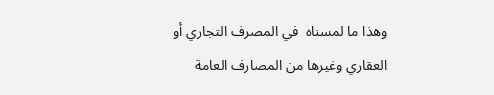وهذا ما لمسناه  في المصرف التجاري أو العقاري وغيرها من المصارف العامة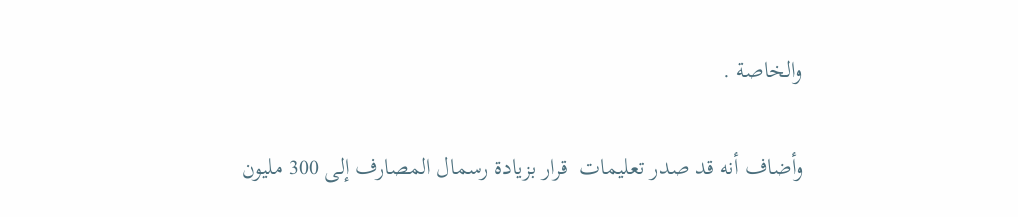والخاصة .

وأضاف أنه قد صدر تعليمات  قرار بزيادة رسمال المصارف إلى 300 مليون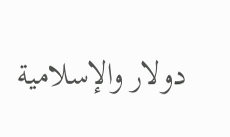دولار والإسلامية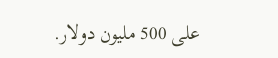على 500 مليون دولار.